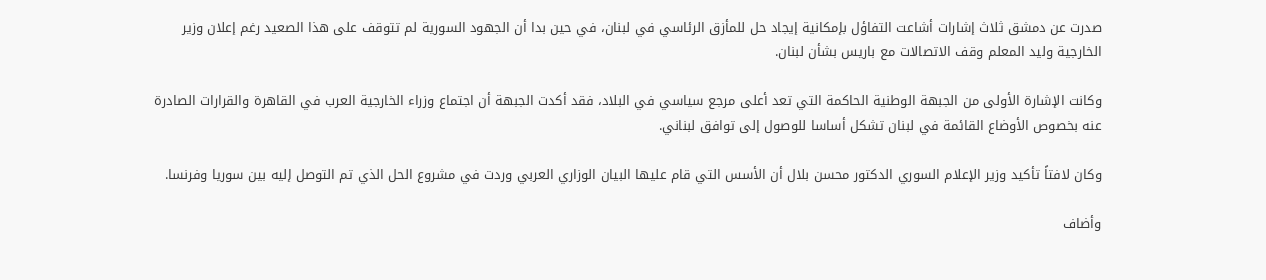صدرت عن دمشق ثلاث إشارات أشاعت التفاؤل بإمكانية إيجاد حل للمأزق الرئاسي في لبنان، في حين بدا أن الجهود السورية لم تتوقف على هذا الصعيد رغم إعلان وزير الخارجية وليد المعلم وقف الاتصالات مع باريس بشأن لبنان.

وكانت الإشارة الأولى من الجبهة الوطنية الحاكمة التي تعد أعلى مرجع سياسي في البلاد، فقد أكدت الجبهة أن اجتماع وزراء الخارجية العرب في القاهرة والقرارات الصادرة عنه بخصوص الأوضاع القائمة في لبنان تشكل أساسا للوصول إلى توافق لبناني.

وكان لافتاً تأكيد وزير الإعلام السوري الدكتور محسن بلال أن الأسس التي قام عليها البيان الوزاري العربي وردت في مشروع الحل الذي تم التوصل إليه بين سوريا وفرنسا.

وأضاف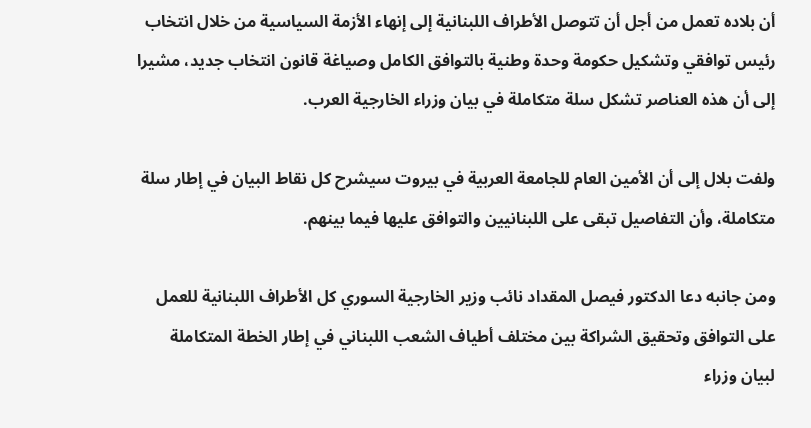أن بلاده تعمل من أجل أن تتوصل الأطراف اللبنانية إلى إنهاء الأزمة السياسية من خلال انتخاب رئيس توافقي وتشكيل حكومة وحدة وطنية بالتوافق الكامل وصياغة قانون انتخاب جديد، مشيرا إلى أن هذه العناصر تشكل سلة متكاملة في بيان وزراء الخارجية العرب.

ولفت بلال إلى أن الأمين العام للجامعة العربية في بيروت سيشرح كل نقاط البيان في إطار سلة متكاملة، وأن التفاصيل تبقى على اللبنانيين والتوافق عليها فيما بينهم.

ومن جانبه دعا الدكتور فيصل المقداد نائب وزير الخارجية السوري كل الأطراف اللبنانية للعمل على التوافق وتحقيق الشراكة بين مختلف أطياف الشعب اللبناني في إطار الخطة المتكاملة لبيان وزراء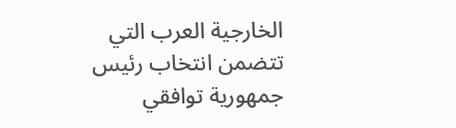الخارجية العرب التي تتضمن انتخاب رئيس جمهورية توافقي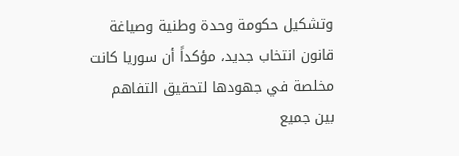وتشكيل حكومة وحدة وطنية وصياغة قانون انتخاب جديد، مؤكداً أن سوريا كانت مخلصة في جهودها لتحقيق التفاهم بين جميع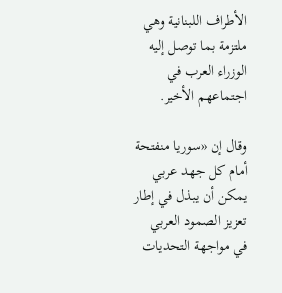الأطراف اللبنانية وهي ملتزمة بما توصل إليه الوزراء العرب في اجتماعهم الأخير.

وقال إن «سوريا منفتحة أمام كل جهد عربي يمكن أن يبذل في إطار تعزيز الصمود العربي في مواجهة التحديات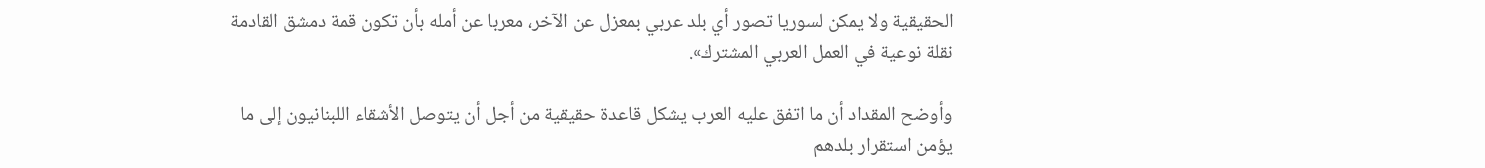الحقيقية ولا يمكن لسوريا تصور أي بلد عربي بمعزل عن الآخر، معربا عن أمله بأن تكون قمة دمشق القادمة نقلة نوعية في العمل العربي المشترك».

وأوضح المقداد أن ما اتفق عليه العرب يشكل قاعدة حقيقية من أجل أن يتوصل الأشقاء اللبنانيون إلى ما يؤمن استقرار بلدهم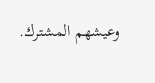وعيشهم المشترك.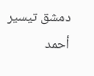دمشق تيسير أحمد